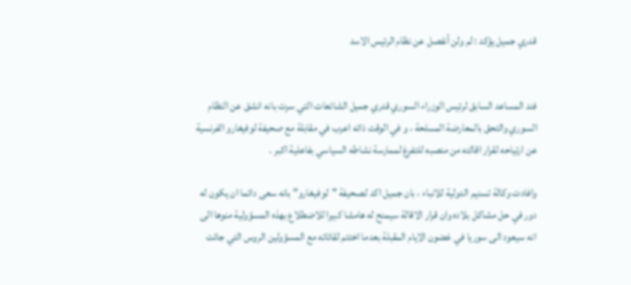قدري جميل يؤكد : لم ولن أنفصل عن نظام الرئيس الاسد


فند المساعد السابق لرئيس الوزراء السوري قدري جميل الشائعات التي سرت بانه انشق عن النظام السوري والتحق بالمعارضة المسلحة ، و في الوقت ذاته اعرب في مقابلة مع صحيفة لوفيغارو الفرنسية عن ارتياحه لقرار اقالته من منصبه للتفرغ لممارسة نشاطه السياسي بفاعلية اكبر .

وافادت وكالة تسنيم الدولية للانباء ، بان جميل اكد لـصحيفة "لوفيغارو" بانه سعى دائما ان يكون له دور في حل مشاكل بلاده وان قرار الاقالة سيمنح له هامشا كبيرا للاضطلاع بهذه المسؤولية منوها الى انه سيعود الى سوريا في غضون الايام المقبلة بعدما اختتم لقائاته مع المسؤولين الروس التي جائت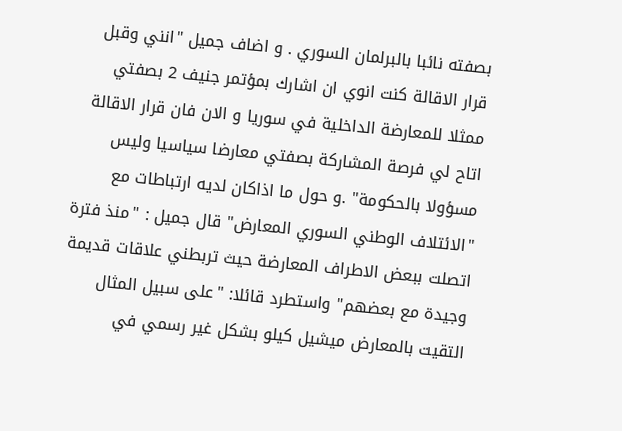بصفته نائبا بالبرلمان السوري . و اضاف جميل "انني وقبل قرار الاقالة كنت انوي ان اشارك بمؤتمر جنيف 2 بصفتي ممثلا للمعارضة الداخلية في سوريا و الان فان قرار الاقالة اتاح لي فرصة المشاركة بصفتي معارضا سياسيا وليس مسؤولا بالحكومة" .و حول ما اذاكان لديه ارتباطات مع "الائتلاف الوطني السوري المعارض" قال جميل : "منذ فترة اتصلت ببعض الاطراف المعارضة حيث تربطني علاقات قديمة وجيدة مع بعضهم" واستطرد قائلا: "على سبيل المثال التقيت بالمعارض ميشيل كيلو بشكل غير رسمي في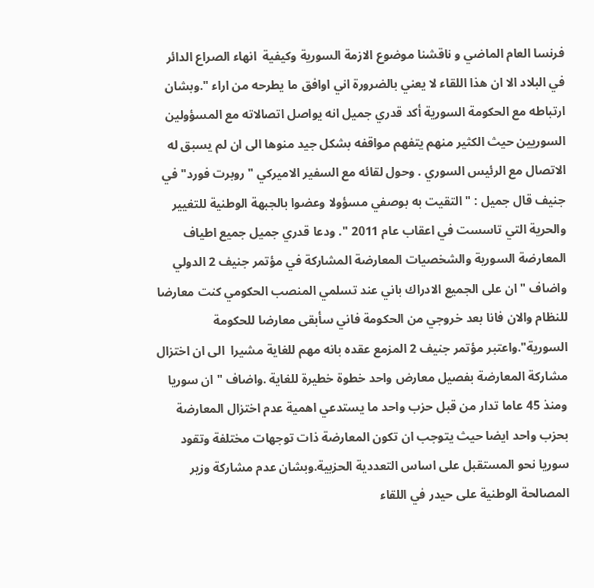فرنسا العام الماضي و ناقشنا موضوع الازمة السورية وكيفية  انهاء الصراع الدائر في البلاد الا ان هذا اللقاء لا يعني بالضرورة اني اوافق ما يطرحه من اراء ".وبشان ارتباطه مع الحكومة السورية أكد قدري جميل انه يواصل اتصالاته مع المسؤولين السوريين حيث الكثير منهم يتفهم مواقفه بشكل جيد منوها الى ان لم يسبق له الاتصال مع الرئيس السوري . وحول لقائه مع السفير الاميركي "روبرت فورد" في جنيف قال جميل : "التقيت به بوصفي مسؤولا وعضوا بالجبهة الوطنية للتغيير والحرية التي تاسست في اعقاب عام 2011 ". ودعا قدري جميل جميع اطياف المعارضة السورية والشخصيات المعارضة المشاركة في مؤتمر جنيف 2 الدولي واضاف "ان على الجميع الادراك باني عند تسلمي المنصب الحكومي كنت معارضا للنظام والان فانا بعد خروجي من الحكومة فاني سأبقى معارضا للحكومة السورية".واعتبر مؤتمر جنيف 2 المزمع عقده بانه مهم للغاية مشيرا  الى ان اختزال مشاركة المعارضة بفصيل معارض واحد خطوة خطيرة للغاية .واضاف " ان سوريا ومنذ 45 عاما تدار من قبل حزب واحد ما يستدعي اهمية عدم اختزال المعارضة بحزب واحد ايضا حيث يتوجب ان تكون المعارضة ذات توجهات مختلفة وتقود سوريا نحو المستقبل على اساس التعددية الحزبية.وبشان عدم مشاركة وزير المصالحة الوطنية على حيدر في اللقاء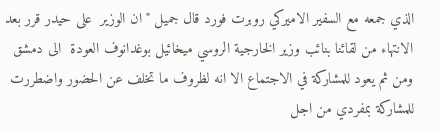الذي جمعه مع السفير الاميركي روبرت فورد قال جميل "ان الوزير  على حيدر قرر بعد الانتهاء من لقائنا بنائب وزير الخارجية الروسي ميخائيل بوغدانوف العودة  الى دمشق ومن ثم يعود للمشاركة في الاجتماع الا انه لظروف ما تخلف عن الحضور واضطررت للمشاركة بمفردي من اجل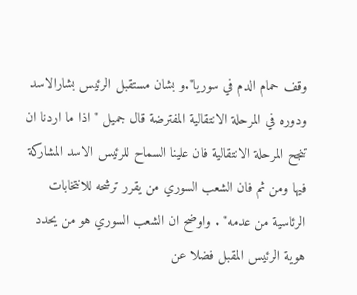وقف حمام الدم في سوريا".و بشان مستقبل الرئيس بشارالاسد ودوره في المرحلة الانتقالية المفترضة قال جميل " اذا ما اردنا ان تنجح المرحلة الانتقالية فان علينا السماح للرئيس الاسد المشاركة فيها ومن ثم فان الشعب السوري من يقرر ترشحه للانتخابات الرئاسية من عدمه" . واوضح ان الشعب السوري هو من يحدد هوية الرئيس المقبل فضلا عن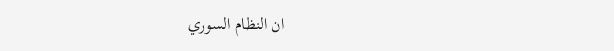ان النظام السوري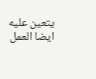يتعين عليه ايضا العمل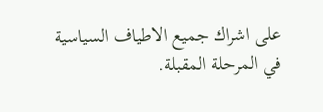على اشراك جميع الاطياف السياسية في المرحلة المقبلة.